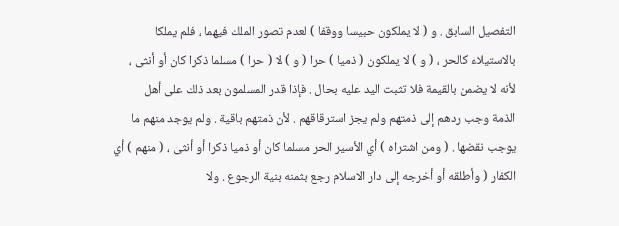التفصيل السابق . و ( لا يملكون حبيسا ووقفا ) لعدم تصور الملك فيهما ، فلم يملكا
بالاستيلاء كالحر ، ( و ) لا يملكون ( ذميا ) حرا ( و ) لا ( حرا ) مسلما ذكرا كان أو أنثى ،
لأنه لا يضمن بالقيمة فلا تثبت اليد عليه بحال . فإذا قدر المسلمون بعد ذلك على أهل
الذمة وجب ردهم إلى ذمتهم ولم يجز استرقاقهم . لأن ذمتهم باقية . ولم يوجد منهم ما
يوجب نقضها . ( ومن اشتراه ) أي الأسير الحر مسلما كان أو ذميا ذكرا أو أنثى ، ( منهم ) أي
الكفار ( وأطلقه أو أخرجه إلى دار الاسلام رجع بثمنه بنية الرجوع . ولا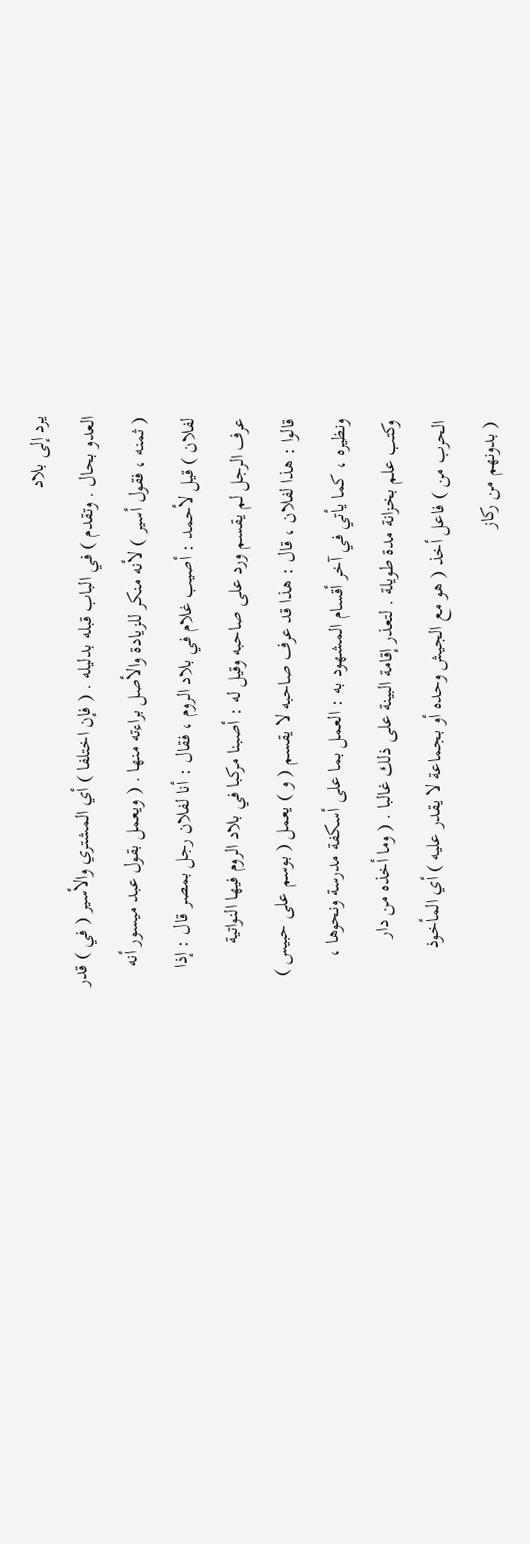يرد إلى بلاد
العدو بحال . وتقدم ) في الباب قبله بدليله . ( فإن اختلفا ) أي المشتري والأسير ( في ) قدر
( ثمنه ، فقول أسير ) لأنه منكر للزيادة والأصل براءته منها . ( ويعمل بقول عبد ميسور أنه
لفلان ) قيل لأحمد : أصيب غلام في بلاد الروم ، فقال : أنا لفلان رجل بمصر قال : إذا
عرف الرجل لم يقسم ورد على صاحبه وقيل له : أصبنا مركبا في بلاد الروم فيها النواتية
قالوا : هذا لفلان ، قال : هذا قد عرف صاحبه لا يقسم ( و ) يعمل ( بوسم على حبيس )
ونظيره ، كما يأتي في آخر أقسام المشهود به : العمل بما على أسكفة مدرسة ونحوها ،
وكتب علم بخزانة مدة طويلة . لتعذر إقامة البينة على ذلك غالبا . ( وما أخذه من دار
الحرب من ) فاعل أخذ ( هو مع الجيش وحده أو بجماعة لا يقدر عليه ) أي المأخوذ
( بدونهم من ركاز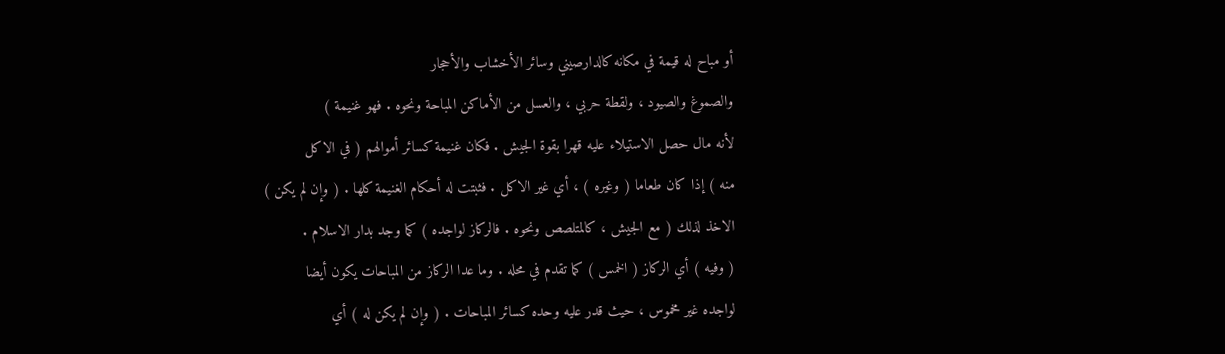أو مباح له قيمة في مكانه كالدارصيني وسائر الأخشاب والأحجار
والصموغ والصيود ، ولقطة حربي ، والعسل من الأماكن المباحة ونحوه . فهو غنيمة )
لأنه مال حصل الاستيلاء عليه قهرا بقوة الجيش . فكان غنيمة كسائر أموالهم ( في الاكل
منه ) إذا كان طعاما ( وغيره ) ، أي غير الاكل . فثبتت له أحكام الغنيمة كلها . ( وإن لم يكن )
الاخذ لذلك ( مع الجيش ، كالمتلصص ونحوه . فالركاز لواجده ) كما وجد بدار الاسلام .
( وفيه ) أي الركاز ( الخمس ) كما تقدم في محله . وما عدا الركاز من المباحات يكون أيضا
لواجده غير مخموس ، حيث قدر عليه وحده كسائر المباحات . ( وإن لم يكن له ) أي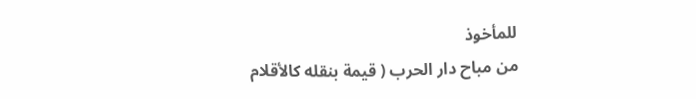للمأخوذ
من مباح دار الحرب ( قيمة بنقله كالأقلام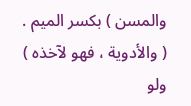والمسن ) بكسر الميم . ( والأدوية ، فهو لآخذه ) ولو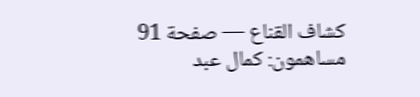كشاف القناع — صفحة 91
مساهمون: كمال عبد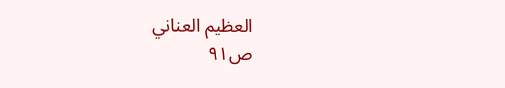العظيم العناني
ص٩١